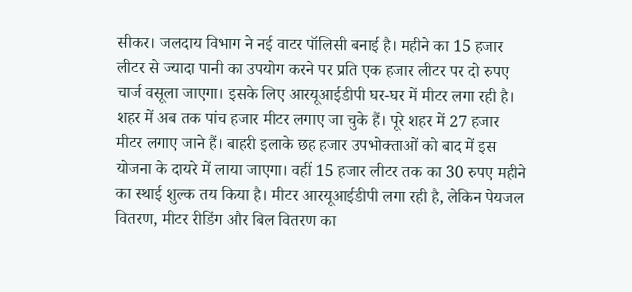सीकर। जलदाय विभाग ने नई वाटर पॉलिसी बनाई है। महीने का 15 हजार लीटर से ज्यादा पानी का उपयोग करने पर प्रति एक हजार लीटर पर दो रुपए चार्ज वसूला जाएगा। इसके लिए आरयूआईडीपी घर-घर में मीटर लगा रही है। शहर में अब तक पांच हजार मीटर लगाए जा चुके हैं। पूरे शहर में 27 हजार मीटर लगाए जाने हैं। बाहरी इलाके छह हजार उपभोक्ताओं को बाद में इस योजना के दायरे में लाया जाएगा। वहीं 15 हजार लीटर तक का 30 रुपए महीने का स्थाई शुल्क तय किया है। मीटर आरयूआईडीपी लगा रही है, लेकिन पेयजल वितरण, मीटर रीडिंग और बिल वितरण का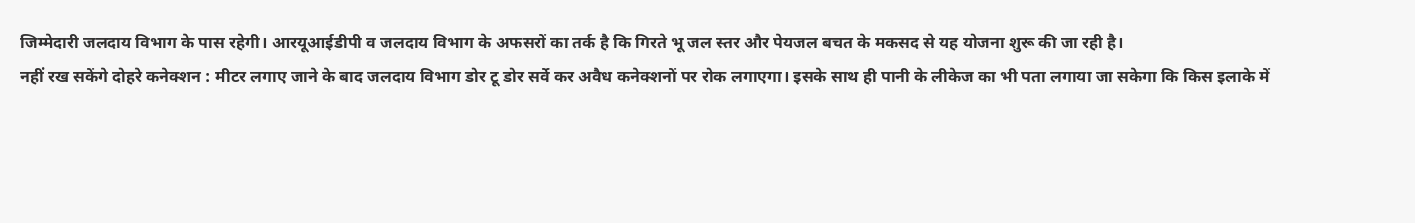जिम्मेदारी जलदाय विभाग के पास रहेगी। आरयूआईडीपी व जलदाय विभाग के अफसरों का तर्क है कि गिरते भू जल स्तर और पेयजल बचत के मकसद से यह योजना शुरू की जा रही है।
नहीं रख सकेंगे दोहरे कनेक्शन : मीटर लगाए जाने के बाद जलदाय विभाग डोर टू डोर सर्वे कर अवैध कनेक्शनों पर रोक लगाएगा। इसके साथ ही पानी के लीकेज का भी पता लगाया जा सकेगा कि किस इलाके में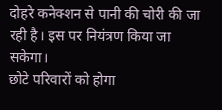दोहरे कनेक्शन से पानी की चोरी की जा रही है। इस पर नियंत्रण किया जा सकेगा।
छोटे परिवारों को होगा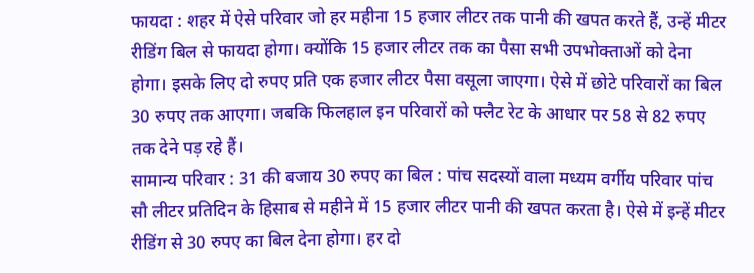फायदा : शहर में ऐसे परिवार जो हर महीना 15 हजार लीटर तक पानी की खपत करते हैं, उन्हें मीटर रीडिंग बिल से फायदा होगा। क्योंकि 15 हजार लीटर तक का पैसा सभी उपभोक्ताओं को देना होगा। इसके लिए दो रुपए प्रति एक हजार लीटर पैसा वसूला जाएगा। ऐसे में छोटे परिवारों का बिल 30 रुपए तक आएगा। जबकि फिलहाल इन परिवारों को फ्लैट रेट के आधार पर 58 से 82 रुपए तक देने पड़ रहे हैं।
सामान्य परिवार : 31 की बजाय 30 रुपए का बिल : पांच सदस्यों वाला मध्यम वर्गीय परिवार पांच सौ लीटर प्रतिदिन के हिसाब से महीने में 15 हजार लीटर पानी की खपत करता है। ऐसे में इन्हें मीटर रीडिंग से 30 रुपए का बिल देना होगा। हर दो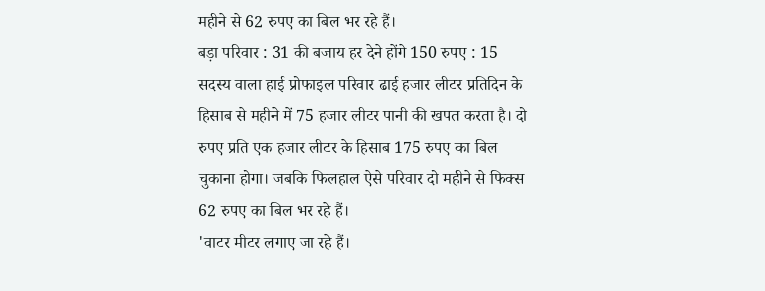महीने से 62 रुपए का बिल भर रहे हैं।
बड़ा परिवार : 31 की बजाय हर देने होंगे 150 रुपए : 15 सदस्य वाला हाई प्रोफाइल परिवार ढाई हजार लीटर प्रतिदिन के हिसाब से महीने में 75 हजार लीटर पानी की खपत करता है। दो रुपए प्रति एक हजार लीटर के हिसाब 175 रुपए का बिल चुकाना होगा। जबकि फिलहाल ऐसे परिवार दो महीने से फिक्स 62 रुपए का बिल भर रहे हैं।
'वाटर मीटर लगाए जा रहे हैं।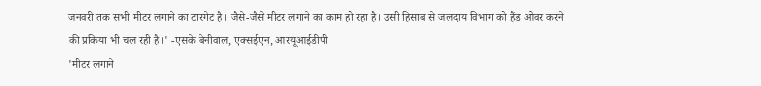जनवरी तक सभी मीटर लगाने का टारगेट है। जैसे-जैसे मीटर लगाने का काम हो रहा है। उसी हिसाब से जलदाय विभाग को हैंड ओवर करने की प्रकिया भी चल रही है।' -एसके बेनीवाल, एक्सईएन, आरयूआईडीपी
'मीटर लगाने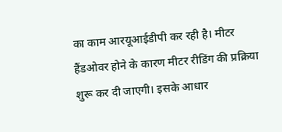का काम आरयूआईडीपी कर रही है। मीटर हैंडओवर होने के कारण मीटर रीडिंग की प्रक्रिया शुरू कर दी जाएगी। इसके आधार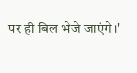पर ही बिल भेजे जाएंगे।'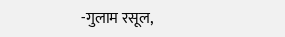-गुलाम रसूल,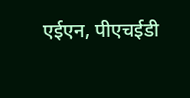एईएन, पीएचईडी